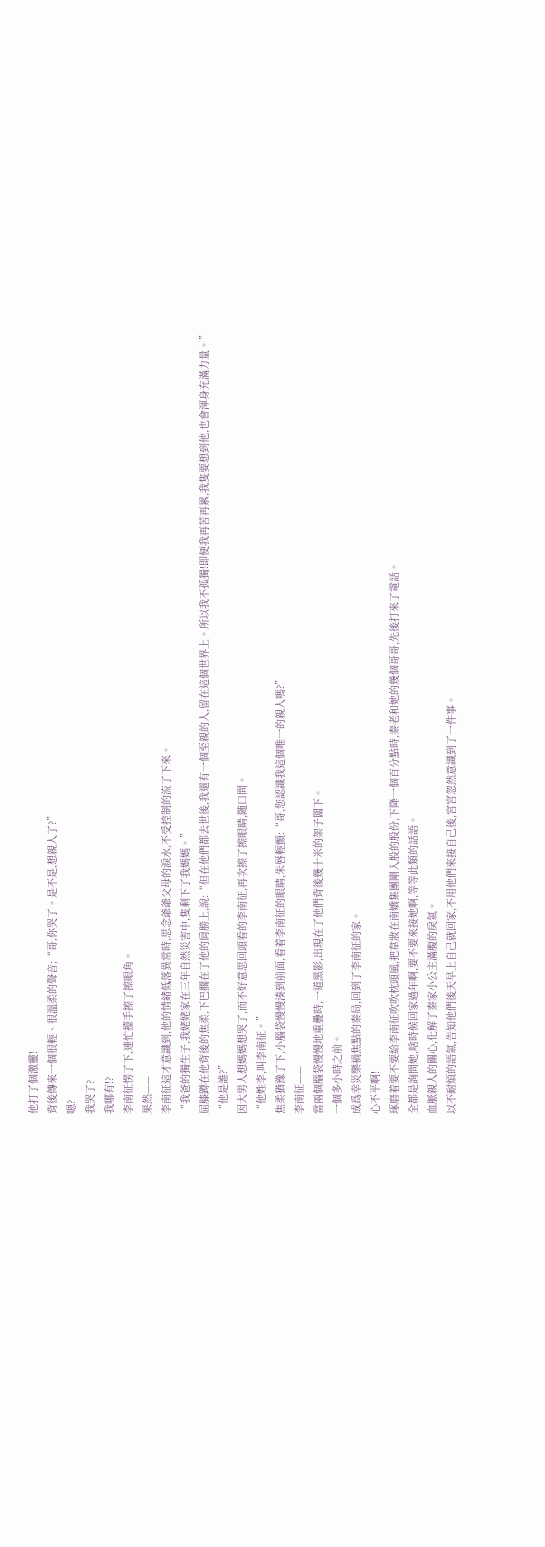他打了個激靈!
背後傳來一個很輕、很溫柔的聲音;“哥,你哭了。是不是,想親人了?”
嗯?
我哭了?
我哪有!?
李南征愣了下,連忙擡手擦了擦眼角。
果然——
李南征這才意識到,他的情緒低落異常時,思念爺爺父母的淚水,不受控制的流了下來。
“我爸的獨生子,我姥姥家在三年自然災害中,隻剩下了我媽媽。”
屈膝蹲在他背後的焦柔,下巴擱在了他的肩膀上,說:“但在他們都去世後,我還有一個至親的人,留在這個世界上。所以我不孤獨!即便我再苦再累,我隻要想到他,也會渾身充滿力量。”
“他是誰?”
因大男人想媽媽想哭了,而不好意思回頭看的李南征,再次擦了擦眼睛,随口問。
“他姓李,叫李南征。”
焦柔猶豫了下,小腦袋慢慢湊到前面,看着李南征的眼睛,朱唇輕顫:“哥,您認識我這個唯一的親人嗎?”
李南征——
當兩個腦袋慢慢地重疊時,一道黑影,出現在了他們背後幾十米的架子闆下。
一個多小時之前。
成爲幸災樂禍焦點的秦局,回到了李南征的家。
心不平啊!
琢磨着要不要給李南征吹吹枕頭風,把韋妝在南嬌集團剛入股的股份,下降一個百分點時,秦老和她的幾個哥哥,先後打來了電話。
全都是詢問她,啥時候回家過年啊,要不要來接她啊,等等此類的話語。
血脈親人的關心,化解了秦家小公主滿腹的戾氣。
以不耐煩的語氣,告知他們後天早上自己就回家,不用他們來接自己後,宮宮忽然意識到了一件事。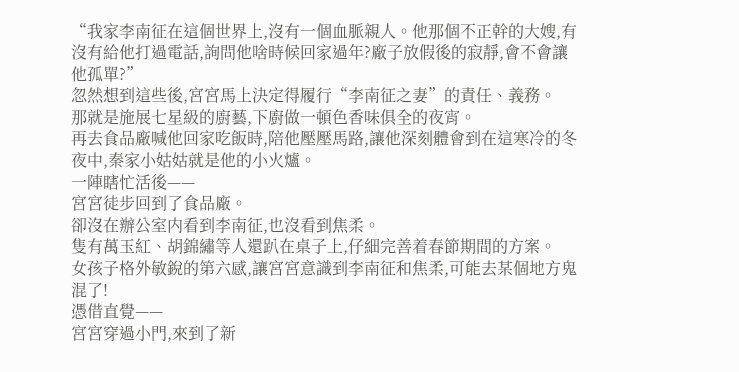“我家李南征在這個世界上,沒有一個血脈親人。他那個不正幹的大嫂,有沒有給他打過電話,詢問他啥時候回家過年?廠子放假後的寂靜,會不會讓他孤單?”
忽然想到這些後,宮宮馬上決定得履行“李南征之妻”的責任、義務。
那就是施展七星級的廚藝,下廚做一頓色香味俱全的夜宵。
再去食品廠喊他回家吃飯時,陪他壓壓馬路,讓他深刻體會到在這寒冷的冬夜中,秦家小姑姑就是他的小火爐。
一陣瞎忙活後——
宮宮徒步回到了食品廠。
卻沒在辦公室内看到李南征,也沒看到焦柔。
隻有萬玉紅、胡錦繡等人還趴在桌子上,仔細完善着春節期間的方案。
女孩子格外敏銳的第六感,讓宮宮意識到李南征和焦柔,可能去某個地方鬼混了!
憑借直覺——
宮宮穿過小門,來到了新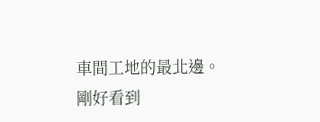車間工地的最北邊。
剛好看到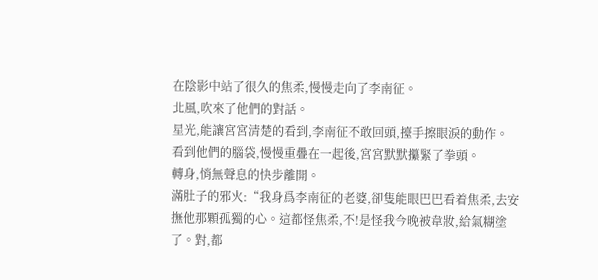在陰影中站了很久的焦柔,慢慢走向了李南征。
北風,吹來了他們的對話。
星光,能讓宮宮清楚的看到,李南征不敢回頭,擡手擦眼淚的動作。
看到他們的腦袋,慢慢重疊在一起後,宮宮默默攥緊了拳頭。
轉身,悄無聲息的快步離開。
滿肚子的邪火:“我身爲李南征的老婆,卻隻能眼巴巴看着焦柔,去安撫他那顆孤獨的心。這都怪焦柔,不!是怪我今晚被韋妝,給氣糊塗了。對,都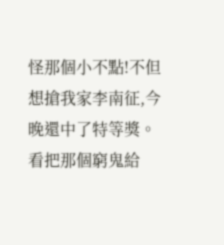怪那個小不點!不但想搶我家李南征,今晚還中了特等獎。看把那個窮鬼給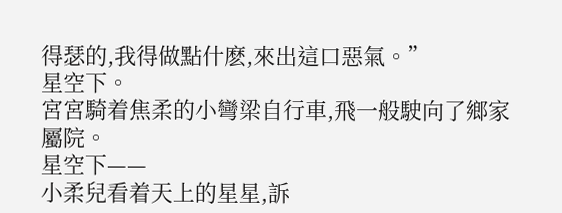得瑟的,我得做點什麽,來出這口惡氣。”
星空下。
宮宮騎着焦柔的小彎梁自行車,飛一般駛向了鄉家屬院。
星空下——
小柔兒看着天上的星星,訴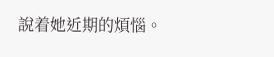說着她近期的煩惱。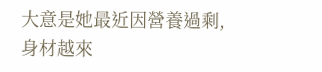大意是她最近因營養過剩,身材越來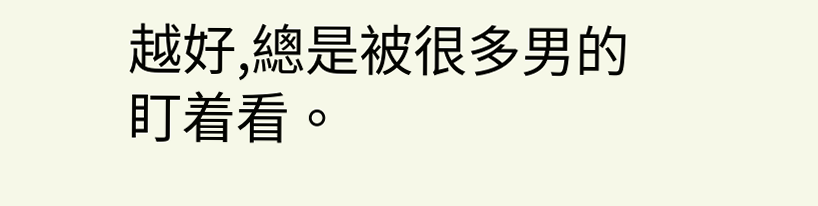越好,總是被很多男的盯着看。